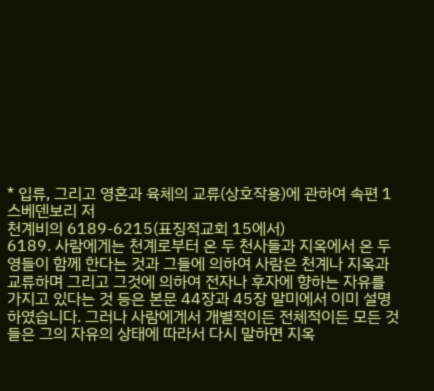* 입류, 그리고 영혼과 육체의 교류(상호작용)에 관하여 속편 1
스베덴보리 저
천계비의 6189-6215(표징적교회 15에서)
6189. 사람에게는 천계로부터 온 두 천사들과 지옥에서 온 두 영들이 함께 한다는 것과 그들에 의하여 사람은 천계나 지옥과 교류하며 그리고 그것에 의하여 전자나 후자에 향하는 자유를 가지고 있다는 것 등은 본문 44장과 45장 말미에서 이미 설명하였습니다. 그러나 사람에게서 개별적이든 전체적이든 모든 것들은 그의 자유의 상태에 따라서 다시 말하면 지옥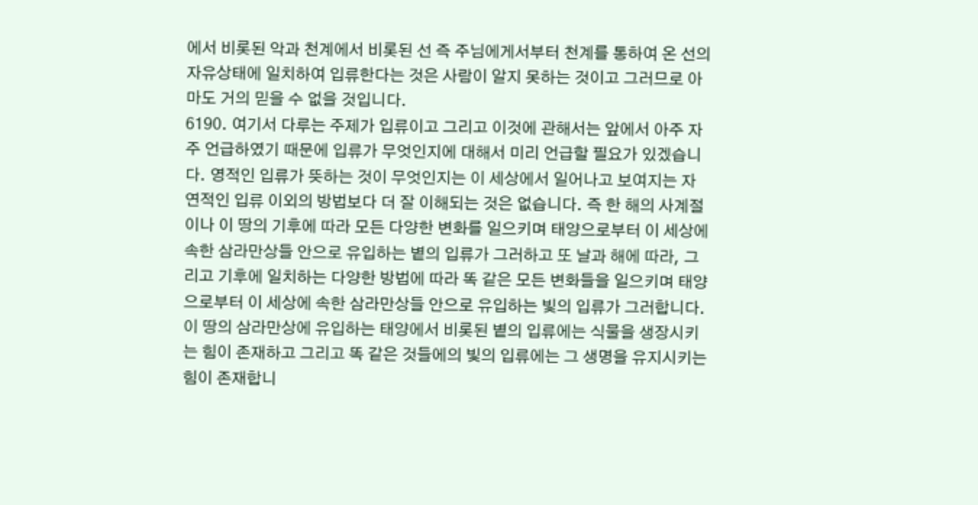에서 비롯된 악과 천계에서 비롯된 선 즉 주님에게서부터 천계를 통하여 온 선의 자유상태에 일치하여 입류한다는 것은 사람이 알지 못하는 것이고 그러므로 아마도 거의 믿을 수 없을 것입니다.
6190. 여기서 다루는 주제가 입류이고 그리고 이것에 관해서는 앞에서 아주 자주 언급하였기 때문에 입류가 무엇인지에 대해서 미리 언급할 필요가 있겠습니다. 영적인 입류가 뜻하는 것이 무엇인지는 이 세상에서 일어나고 보여지는 자연적인 입류 이외의 방법보다 더 잘 이해되는 것은 없습니다. 즉 한 해의 사계절이나 이 땅의 기후에 따라 모든 다양한 변화를 일으키며 태양으로부터 이 세상에 속한 삼라만상들 안으로 유입하는 볕의 입류가 그러하고 또 날과 해에 따라, 그리고 기후에 일치하는 다양한 방법에 따라 똑 같은 모든 변화들을 일으키며 태양으로부터 이 세상에 속한 삼라만상들 안으로 유입하는 빛의 입류가 그러합니다.
이 땅의 삼라만상에 유입하는 태양에서 비롯된 볕의 입류에는 식물을 생장시키는 힘이 존재하고 그리고 똑 같은 것들에의 빛의 입류에는 그 생명을 유지시키는 힘이 존재합니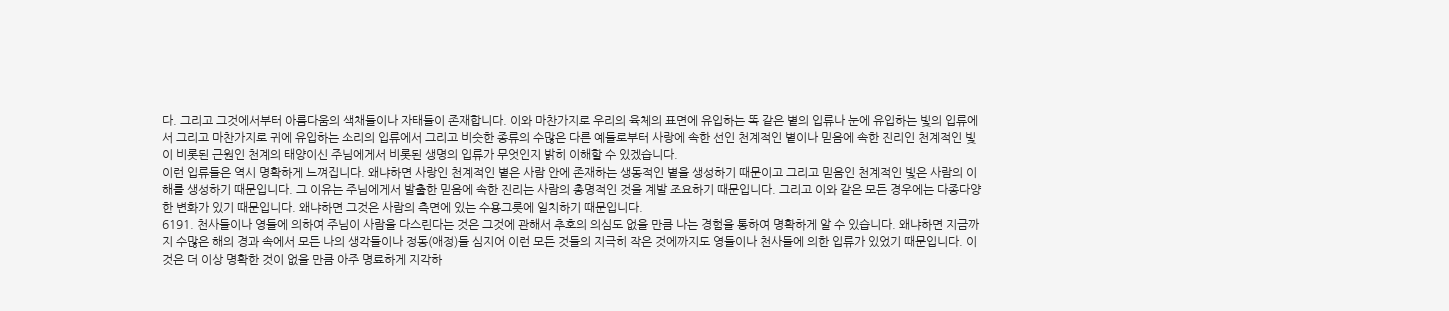다. 그리고 그것에서부터 아름다움의 색채들이나 자태들이 존재합니다. 이와 마찬가지로 우리의 육체의 표면에 유입하는 똑 같은 볕의 입류나 눈에 유입하는 빛의 입류에서 그리고 마찬가지로 귀에 유입하는 소리의 입류에서 그리고 비슷한 종류의 수많은 다른 예들로부터 사랑에 속한 선인 천계적인 볕이나 믿음에 속한 진리인 천계적인 빛이 비롯된 근원인 천계의 태양이신 주님에게서 비롯된 생명의 입류가 무엇인지 밝히 이해할 수 있겠습니다.
이런 입류들은 역시 명확하게 느껴집니다. 왜냐하면 사랑인 천계적인 볕은 사람 안에 존재하는 생동적인 볕을 생성하기 때문이고 그리고 믿음인 천계적인 빛은 사람의 이해를 생성하기 때문입니다. 그 이유는 주님에게서 발출한 믿음에 속한 진리는 사람의 총명적인 것을 계발 조요하기 때문입니다. 그리고 이와 같은 모든 경우에는 다종다양한 변화가 있기 때문입니다. 왜냐하면 그것은 사람의 측면에 있는 수용그릇에 일치하기 때문입니다.
6191. 천사들이나 영들에 의하여 주님이 사람을 다스린다는 것은 그것에 관해서 추호의 의심도 없을 만큼 나는 경험을 통하여 명확하게 알 수 있습니다. 왜냐하면 지금까지 수많은 해의 경과 속에서 모든 나의 생각들이나 정동(애정)들 심지어 이런 모든 것들의 지극히 작은 것에까지도 영들이나 천사들에 의한 입류가 있었기 때문입니다. 이것은 더 이상 명확한 것이 없을 만큼 아주 명료하게 지각하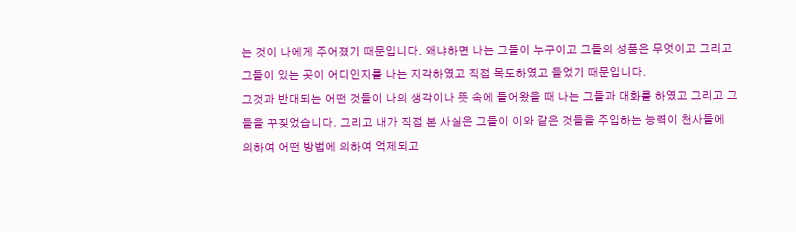는 것이 나에게 주어졌기 때문입니다. 왜냐하면 나는 그들이 누구이고 그들의 성품은 무엇이고 그리고 그들이 있는 곳이 어디인지를 나는 지각하였고 직접 목도하였고 들었기 때문입니다.
그것과 반대되는 어떤 것들이 나의 생각이나 뜻 속에 들어왔을 때 나는 그들과 대화를 하였고 그리고 그들을 꾸짖었습니다. 그리고 내가 직접 본 사실은 그들이 이와 같은 것들을 주입하는 능력이 천사들에 의하여 어떤 방법에 의하여 억제되고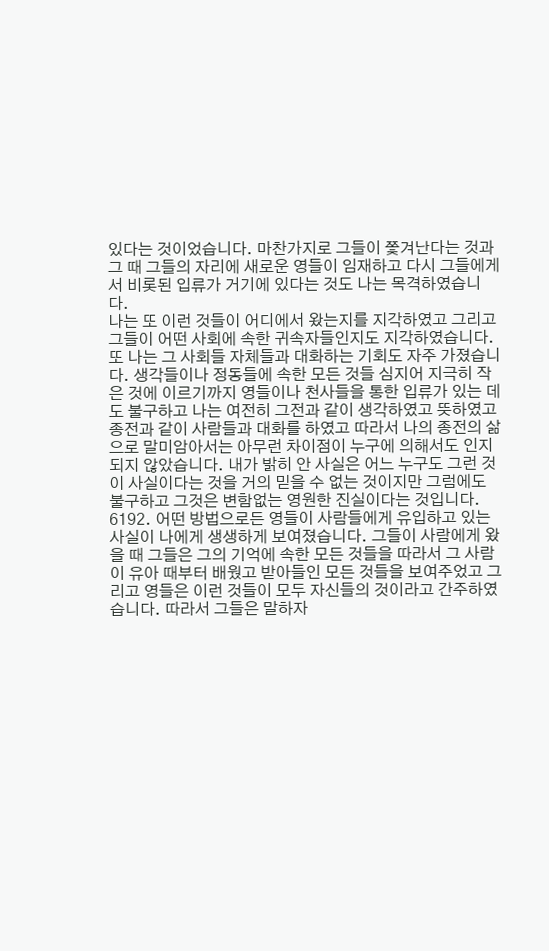있다는 것이었습니다. 마찬가지로 그들이 쫓겨난다는 것과 그 때 그들의 자리에 새로운 영들이 임재하고 다시 그들에게서 비롯된 입류가 거기에 있다는 것도 나는 목격하였습니다.
나는 또 이런 것들이 어디에서 왔는지를 지각하였고 그리고 그들이 어떤 사회에 속한 귀속자들인지도 지각하였습니다. 또 나는 그 사회들 자체들과 대화하는 기회도 자주 가졌습니다. 생각들이나 정동들에 속한 모든 것들 심지어 지극히 작은 것에 이르기까지 영들이나 천사들을 통한 입류가 있는 데도 불구하고 나는 여전히 그전과 같이 생각하였고 뜻하였고 종전과 같이 사람들과 대화를 하였고 따라서 나의 종전의 삶으로 말미암아서는 아무런 차이점이 누구에 의해서도 인지되지 않았습니다. 내가 밝히 안 사실은 어느 누구도 그런 것이 사실이다는 것을 거의 믿을 수 없는 것이지만 그럼에도 불구하고 그것은 변함없는 영원한 진실이다는 것입니다.
6192. 어떤 방법으로든 영들이 사람들에게 유입하고 있는 사실이 나에게 생생하게 보여졌습니다. 그들이 사람에게 왔을 때 그들은 그의 기억에 속한 모든 것들을 따라서 그 사람이 유아 때부터 배웠고 받아들인 모든 것들을 보여주었고 그리고 영들은 이런 것들이 모두 자신들의 것이라고 간주하였습니다. 따라서 그들은 말하자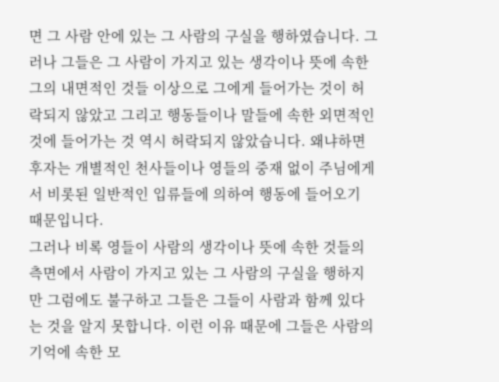면 그 사람 안에 있는 그 사람의 구실을 행하였습니다. 그러나 그들은 그 사람이 가지고 있는 생각이나 뜻에 속한 그의 내면적인 것들 이상으로 그에게 들어가는 것이 허락되지 않았고 그리고 행동들이나 말들에 속한 외면적인 것에 들어가는 것 역시 허락되지 않았습니다. 왜냐하면 후자는 개별적인 천사들이나 영들의 중재 없이 주님에게서 비롯된 일반적인 입류들에 의하여 행동에 들어오기 때문입니다.
그러나 비록 영들이 사람의 생각이나 뜻에 속한 것들의 측면에서 사람이 가지고 있는 그 사람의 구실을 행하지만 그럼에도 불구하고 그들은 그들이 사람과 함께 있다는 것을 알지 못합니다. 이런 이유 때문에 그들은 사람의 기억에 속한 모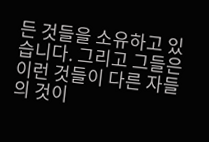든 것들을 소유하고 있습니다. 그리고 그들은 이런 것들이 다른 자들의 것이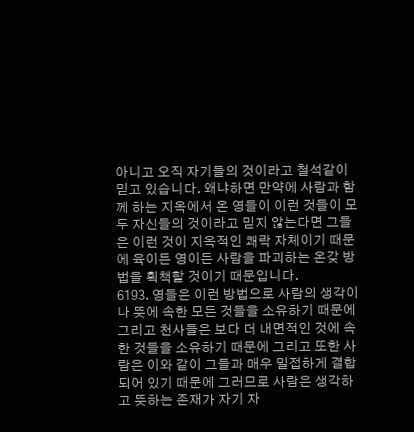아니고 오직 자기들의 것이라고 철석같이 믿고 있습니다. 왜냐하면 만약에 사람과 함께 하는 지옥에서 온 영들이 이런 것들이 모두 자신들의 것이라고 믿지 않는다면 그들은 이런 것이 지옥적인 쾌락 자체이기 때문에 육이든 영이든 사람을 파괴하는 온갖 방법을 획책할 것이기 때문입니다.
6193. 영들은 이런 방법으로 사람의 생각이나 뜻에 속한 모든 것들을 소유하기 때문에 그리고 천사들은 보다 더 내면적인 것에 속한 것들을 소유하기 때문에 그리고 또한 사람은 이와 같이 그들과 매우 밀접하게 결합되어 있기 때문에 그러므로 사람은 생각하고 뜻하는 존재가 자기 자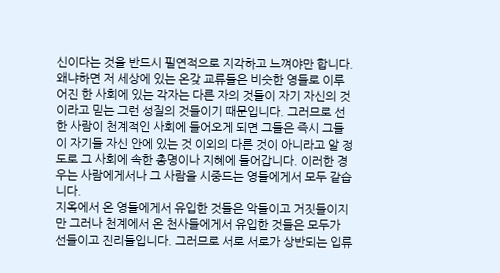신이다는 것을 반드시 필연적으로 지각하고 느껴야만 합니다. 왜냐하면 저 세상에 있는 온갖 교류들은 비슷한 영들로 이루어진 한 사회에 있는 각자는 다른 자의 것들이 자기 자신의 것이라고 믿는 그런 성질의 것들이기 때문입니다. 그러므로 선한 사람이 천계적인 사회에 들어오게 되면 그들은 즉시 그들이 자기들 자신 안에 있는 것 이외의 다른 것이 아니라고 알 정도로 그 사회에 속한 총명이나 지혜에 들어갑니다. 이러한 경우는 사람에게서나 그 사람을 시중드는 영들에게서 모두 같습니다.
지옥에서 온 영들에게서 유입한 것들은 악들이고 거짓들이지만 그러나 천계에서 온 천사들에게서 유입한 것들은 모두가 선들이고 진리들입니다. 그러므로 서로 서로가 상반되는 입류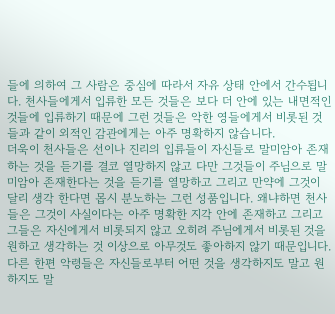들에 의하여 그 사람은 중심에 따라서 자유 상태 안에서 간수됩니다. 천사들에게서 입류한 모든 것들은 보다 더 안에 있는 내면적인 것들에 입류하기 때문에 그런 것들은 악한 영들에게서 비롯된 것들과 같이 외적인 감관에게는 아주 명확하지 않습니다.
더욱이 천사들은 선이나 진리의 입류들이 자신들로 말미암아 존재하는 것을 듣기를 결코 열망하지 않고 다만 그것들이 주님으로 말미암아 존재한다는 것을 듣기를 열망하고 그리고 만약에 그것이 달리 생각 한다면 몹시 분노하는 그런 성품입니다. 왜냐하면 천사들은 그것이 사실이다는 아주 명확한 지각 안에 존재하고 그리고 그들은 자신에게서 비롯되지 않고 오히려 주님에게서 비롯된 것을 원하고 생각하는 것 이상으로 아무것도 좋아하지 않기 때문입니다.
다른 한편 악령들은 자신들로부터 어떤 것을 생각하지도 말고 원하지도 말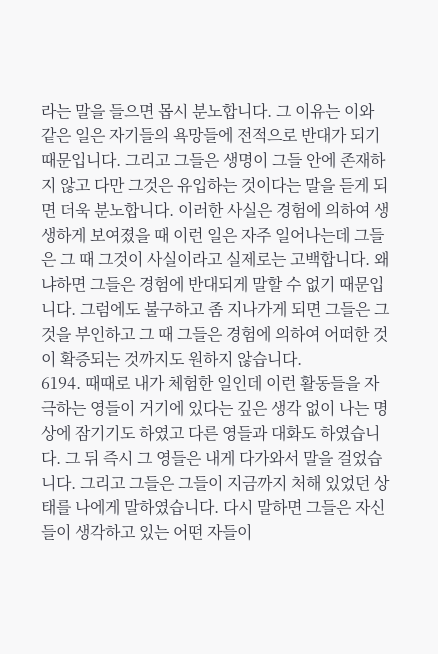라는 말을 들으면 몹시 분노합니다. 그 이유는 이와 같은 일은 자기들의 욕망들에 전적으로 반대가 되기 때문입니다. 그리고 그들은 생명이 그들 안에 존재하지 않고 다만 그것은 유입하는 것이다는 말을 듣게 되면 더욱 분노합니다. 이러한 사실은 경험에 의하여 생생하게 보여졌을 때 이런 일은 자주 일어나는데 그들은 그 때 그것이 사실이라고 실제로는 고백합니다. 왜냐하면 그들은 경험에 반대되게 말할 수 없기 때문입니다. 그럼에도 불구하고 좀 지나가게 되면 그들은 그것을 부인하고 그 때 그들은 경험에 의하여 어떠한 것이 확증되는 것까지도 원하지 않습니다.
6194. 때때로 내가 체험한 일인데 이런 활동들을 자극하는 영들이 거기에 있다는 깊은 생각 없이 나는 명상에 잠기기도 하였고 다른 영들과 대화도 하였습니다. 그 뒤 즉시 그 영들은 내게 다가와서 말을 걸었습니다. 그리고 그들은 그들이 지금까지 처해 있었던 상태를 나에게 말하였습니다. 다시 말하면 그들은 자신들이 생각하고 있는 어떤 자들이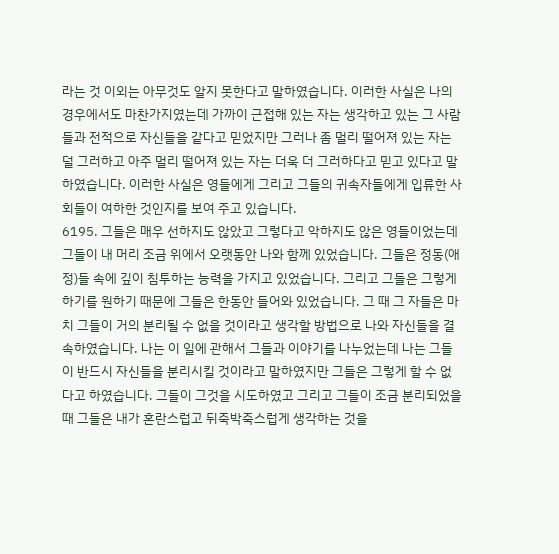라는 것 이외는 아무것도 알지 못한다고 말하였습니다. 이러한 사실은 나의 경우에서도 마찬가지였는데 가까이 근접해 있는 자는 생각하고 있는 그 사람들과 전적으로 자신들을 같다고 믿었지만 그러나 좀 멀리 떨어져 있는 자는 덜 그러하고 아주 멀리 떨어져 있는 자는 더욱 더 그러하다고 믿고 있다고 말하였습니다. 이러한 사실은 영들에게 그리고 그들의 귀속자들에게 입류한 사회들이 여하한 것인지를 보여 주고 있습니다.
6195. 그들은 매우 선하지도 않았고 그렇다고 악하지도 않은 영들이었는데 그들이 내 머리 조금 위에서 오랫동안 나와 함께 있었습니다. 그들은 정동(애정)들 속에 깊이 침투하는 능력을 가지고 있었습니다. 그리고 그들은 그렇게 하기를 원하기 때문에 그들은 한동안 들어와 있었습니다. 그 때 그 자들은 마치 그들이 거의 분리될 수 없을 것이라고 생각할 방법으로 나와 자신들을 결속하였습니다. 나는 이 일에 관해서 그들과 이야기를 나누었는데 나는 그들이 반드시 자신들을 분리시킬 것이라고 말하였지만 그들은 그렇게 할 수 없다고 하였습니다. 그들이 그것을 시도하였고 그리고 그들이 조금 분리되었을 때 그들은 내가 혼란스럽고 뒤죽박죽스럽게 생각하는 것을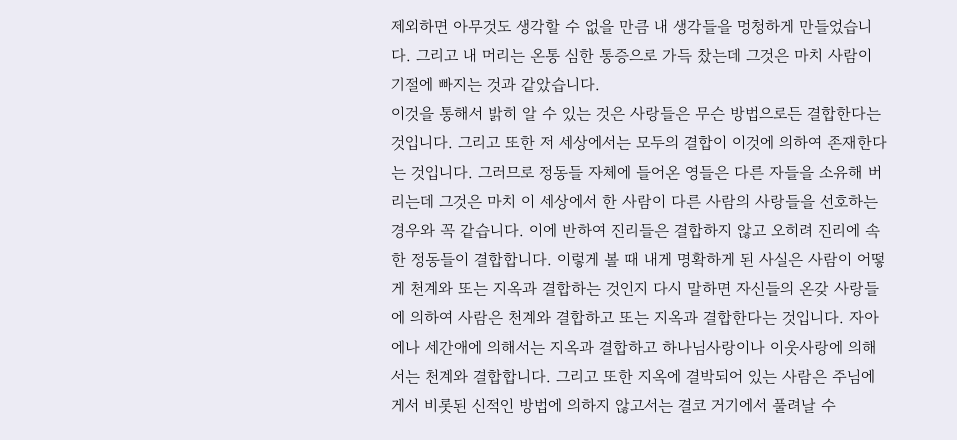제외하면 아무것도 생각할 수 없을 만큼 내 생각들을 멍청하게 만들었습니다. 그리고 내 머리는 온통 심한 통증으로 가득 찼는데 그것은 마치 사람이 기절에 빠지는 것과 같았습니다.
이것을 통해서 밝히 알 수 있는 것은 사랑들은 무슨 방법으로든 결합한다는 것입니다. 그리고 또한 저 세상에서는 모두의 결합이 이것에 의하여 존재한다는 것입니다. 그러므로 정동들 자체에 들어온 영들은 다른 자들을 소유해 버리는데 그것은 마치 이 세상에서 한 사람이 다른 사람의 사랑들을 선호하는 경우와 꼭 같습니다. 이에 반하여 진리들은 결합하지 않고 오히려 진리에 속한 정동들이 결합합니다. 이렇게 볼 때 내게 명확하게 된 사실은 사람이 어떻게 천계와 또는 지옥과 결합하는 것인지 다시 말하면 자신들의 온갖 사랑들에 의하여 사람은 천계와 결합하고 또는 지옥과 결합한다는 것입니다. 자아에나 세간애에 의해서는 지옥과 결합하고 하나님사랑이나 이웃사랑에 의해서는 천계와 결합합니다. 그리고 또한 지옥에 결박되어 있는 사람은 주님에게서 비롯된 신적인 방법에 의하지 않고서는 결코 거기에서 풀려날 수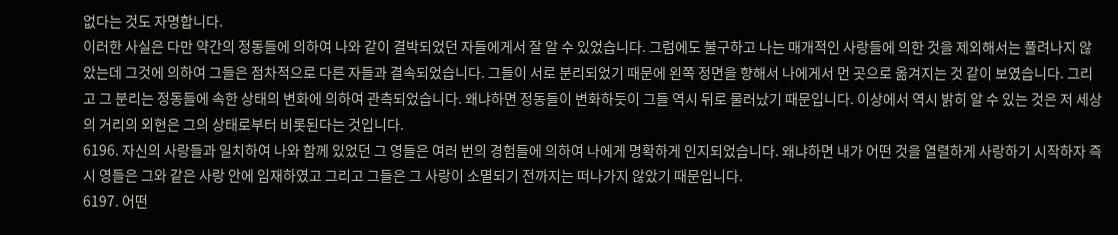없다는 것도 자명합니다.
이러한 사실은 다만 약간의 정동들에 의하여 나와 같이 결박되었던 자들에게서 잘 알 수 있었습니다. 그럼에도 불구하고 나는 매개적인 사랑들에 의한 것을 제외해서는 풀려나지 않았는데 그것에 의하여 그들은 점차적으로 다른 자들과 결속되었습니다. 그들이 서로 분리되었기 때문에 왼쪽 정면을 향해서 나에게서 먼 곳으로 옮겨지는 것 같이 보였습니다. 그리고 그 분리는 정동들에 속한 상태의 변화에 의하여 관측되었습니다. 왜냐하면 정동들이 변화하듯이 그들 역시 뒤로 물러났기 때문입니다. 이상에서 역시 밝히 알 수 있는 것은 저 세상의 거리의 외현은 그의 상태로부터 비롯된다는 것입니다.
6196. 자신의 사랑들과 일치하여 나와 함께 있었던 그 영들은 여러 번의 경험들에 의하여 나에게 명확하게 인지되었습니다. 왜냐하면 내가 어떤 것을 열렬하게 사랑하기 시작하자 즉시 영들은 그와 같은 사랑 안에 임재하였고 그리고 그들은 그 사랑이 소멸되기 전까지는 떠나가지 않았기 때문입니다.
6197. 어떤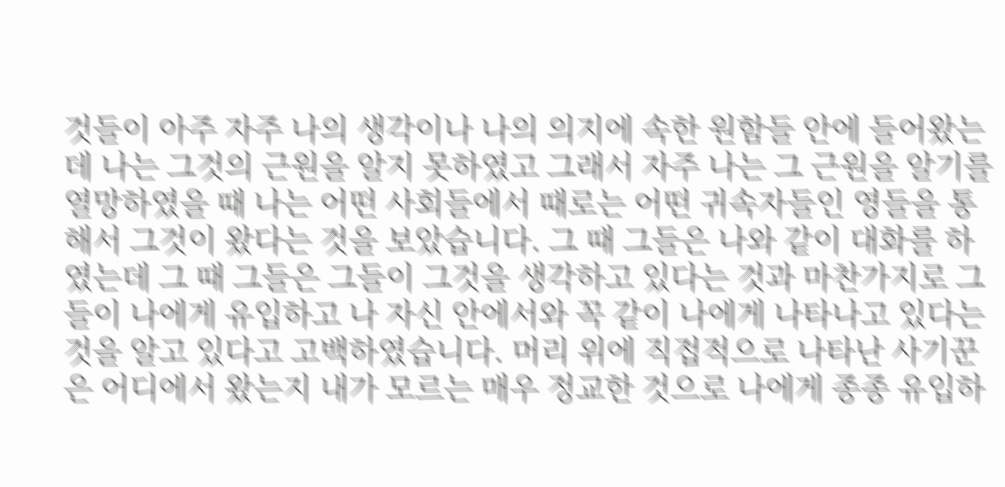것들이 아주 자주 나의 생각이나 나의 의지에 속한 원함들 안에 들어왔는데 나는 그것의 근원을 알지 못하였고 그래서 자주 나는 그 근원을 알기를 열망하였을 때 나는 어떤 사회들에서 때로는 어떤 귀속자들인 영들을 통해서 그것이 왔다는 것을 보았습니다. 그 때 그들은 나와 같이 대화를 하였는데 그 때 그들은 그들이 그것을 생각하고 있다는 것과 마찬가지로 그들이 나에게 유입하고 나 자신 안에서와 꼭 같이 나에게 나타나고 있다는 것을 알고 있다고 고백하였습니다. 머리 위에 직접적으로 나타난 사기꾼은 어디에서 왔는지 내가 모르는 매우 정교한 것으로 나에게 종종 유입하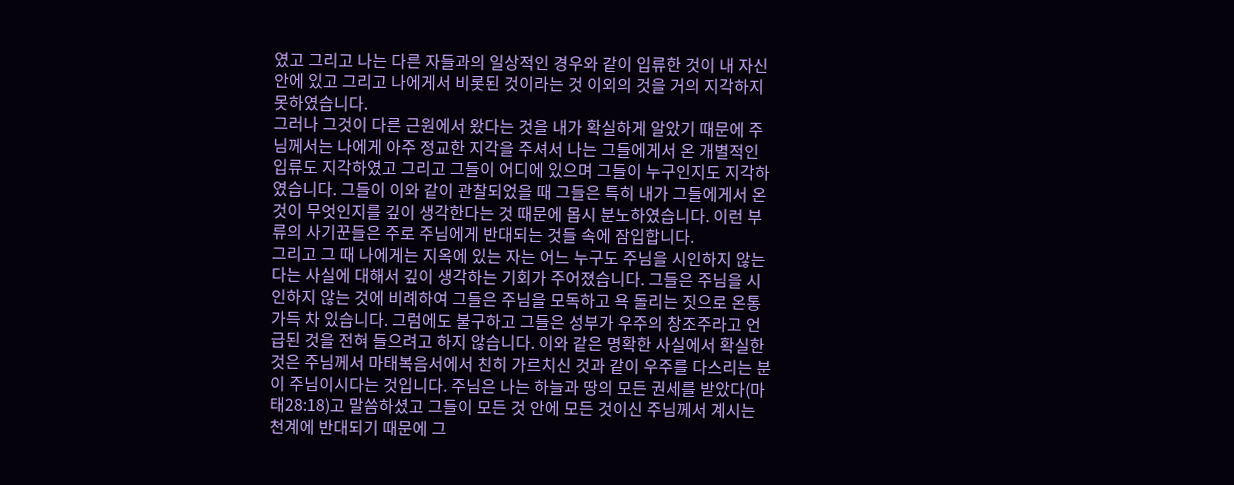였고 그리고 나는 다른 자들과의 일상적인 경우와 같이 입류한 것이 내 자신 안에 있고 그리고 나에게서 비롯된 것이라는 것 이외의 것을 거의 지각하지 못하였습니다.
그러나 그것이 다른 근원에서 왔다는 것을 내가 확실하게 알았기 때문에 주님께서는 나에게 아주 정교한 지각을 주셔서 나는 그들에게서 온 개별적인 입류도 지각하였고 그리고 그들이 어디에 있으며 그들이 누구인지도 지각하였습니다. 그들이 이와 같이 관찰되었을 때 그들은 특히 내가 그들에게서 온 것이 무엇인지를 깊이 생각한다는 것 때문에 몹시 분노하였습니다. 이런 부류의 사기꾼들은 주로 주님에게 반대되는 것들 속에 잠입합니다.
그리고 그 때 나에게는 지옥에 있는 자는 어느 누구도 주님을 시인하지 않는다는 사실에 대해서 깊이 생각하는 기회가 주어졌습니다. 그들은 주님을 시인하지 않는 것에 비례하여 그들은 주님을 모독하고 욕 돌리는 짓으로 온통 가득 차 있습니다. 그럼에도 불구하고 그들은 성부가 우주의 창조주라고 언급된 것을 전혀 들으려고 하지 않습니다. 이와 같은 명확한 사실에서 확실한 것은 주님께서 마태복음서에서 친히 가르치신 것과 같이 우주를 다스리는 분이 주님이시다는 것입니다. 주님은 나는 하늘과 땅의 모든 권세를 받았다(마태28:18)고 말씀하셨고 그들이 모든 것 안에 모든 것이신 주님께서 계시는 천계에 반대되기 때문에 그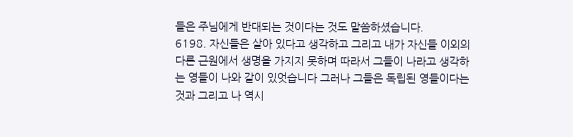들은 주님에게 반대되는 것이다는 것도 말씀하셨습니다.
6198. 자신들은 살아 있다고 생각하고 그리고 내가 자신들 이외의 다른 근원에서 생명을 가지지 못하며 따라서 그들이 나라고 생각하는 영들이 나와 같이 있엇습니다 그러나 그들은 독립된 영들이다는 것과 그리고 나 역시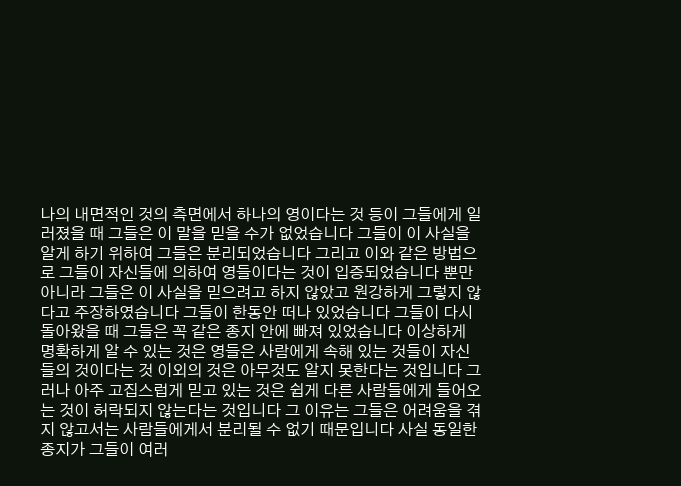나의 내면적인 것의 측면에서 하나의 영이다는 것 등이 그들에게 일러졌을 때 그들은 이 말을 믿을 수가 없었습니다 그들이 이 사실을 알게 하기 위하여 그들은 분리되었습니다 그리고 이와 같은 방법으로 그들이 자신들에 의하여 영들이다는 것이 입증되었습니다 뿐만 아니라 그들은 이 사실을 믿으려고 하지 않았고 원강하게 그렇지 않다고 주장하였습니다 그들이 한동안 떠나 있었습니다 그들이 다시 돌아왔을 때 그들은 꼭 같은 종지 안에 빠져 있었습니다 이상하게 명확하게 알 수 있는 것은 영들은 사람에게 속해 있는 것들이 자신들의 것이다는 것 이외의 것은 아무것도 알지 못한다는 것입니다 그러나 아주 고집스럽게 믿고 있는 것은 쉽게 다른 사람들에게 들어오는 것이 허락되지 않는다는 것입니다 그 이유는 그들은 어려움을 겪지 않고서는 사람들에게서 분리될 수 없기 때문입니다 사실 동일한 종지가 그들이 여러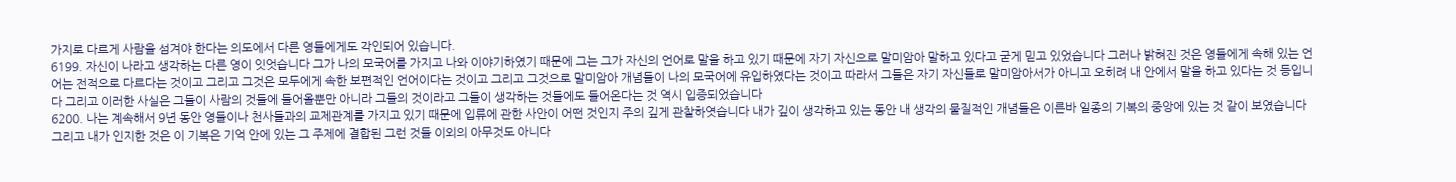가지로 다르게 사람을 섬겨야 한다는 의도에서 다른 영들에게도 각인되어 있습니다.
6199. 자신이 나라고 생각하는 다른 영이 잇엇습니다 그가 나의 모국어를 가지고 나와 이야기하였기 때문에 그는 그가 자신의 언어로 말을 하고 있기 때문에 자기 자신으로 말미암아 말하고 있다고 굳게 믿고 있었습니다 그러나 밝혀진 것은 영들에게 속해 있는 언어는 전적으로 다르다는 것이고 그리고 그것은 모두에게 속한 보편적인 언어이다는 것이고 그리고 그것으로 말미암아 개념들이 나의 모국어에 유입하였다는 것이고 따라서 그들은 자기 자신들로 말미암아서가 아니고 오히려 내 안에서 말을 하고 있다는 것 등입니다 그리고 이러한 사실은 그들이 사람의 것들에 들어올뿐만 아니라 그들의 것이라고 그들이 생각하는 것들에도 들어온다는 것 역시 입증되었습니다
6200. 나는 계속해서 9년 동안 영들이나 천사들과의 교제관계를 가지고 있기 때문에 입류에 관한 사안이 어떤 것인지 주의 깊게 관찰하엿습니다 내가 깊이 생각하고 있는 동안 내 생각의 물질적인 개념들은 이른바 일종의 기복의 중앙에 있는 것 같이 보였습니다 그리고 내가 인지한 것은 이 기복은 기억 안에 있는 그 주제에 결합된 그런 것들 이외의 아무것도 아니다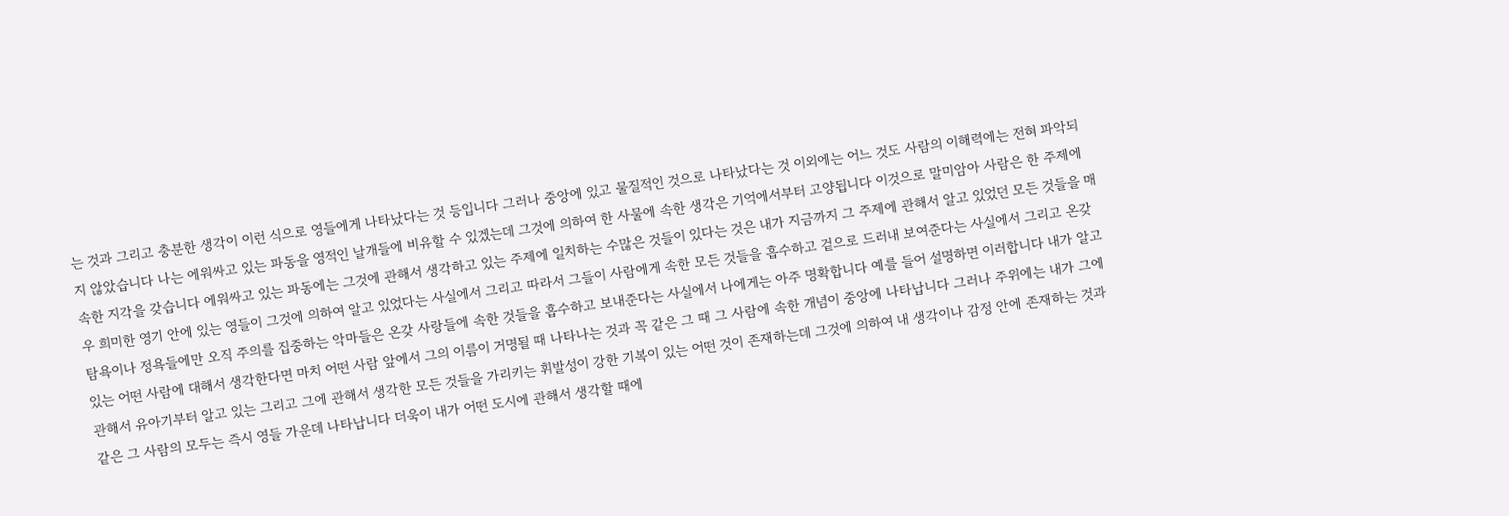는 것과 그리고 충분한 생각이 이런 식으로 영들에게 나타났다는 것 등입니다 그러나 중앙에 있고 물질적인 것으로 나타났다는 것 이외에는 어느 것도 사람의 이해력에는 전혀 파악되지 않았습니다 나는 에워싸고 있는 파동을 영적인 날개들에 비유할 수 있겠는데 그것에 의하여 한 사물에 속한 생각은 기억에서부터 고양됩니다 이것으로 말미암아 사람은 한 주제에 속한 지각을 갖습니다 에워싸고 있는 파동에는 그것에 관해서 생각하고 있는 주제에 일치하는 수많은 것들이 있다는 것은 내가 지금까지 그 주제에 관해서 알고 있었던 모든 것들을 매우 희미한 영기 안에 있는 영들이 그것에 의하여 알고 있었다는 사실에서 그리고 따라서 그들이 사람에게 속한 모든 것들을 흡수하고 겉으로 드러내 보여준다는 사실에서 그리고 온갖 탐욕이나 정욕들에만 오직 주의를 집중하는 악마들은 온갖 사랑들에 속한 것들을 흡수하고 보내준다는 사실에서 나에게는 아주 명확합니다 예를 들어 설명하면 이러합니다 내가 알고 있는 어떤 사람에 대해서 생각한다면 마치 어떤 사람 앞에서 그의 이름이 거명될 때 나타나는 것과 꼭 같은 그 때 그 사람에 속한 개념이 중앙에 나타납니다 그러나 주위에는 내가 그에 관해서 유아기부터 알고 있는 그리고 그에 관해서 생각한 모든 것들을 가리키는 휘발성이 강한 기복이 있는 어떤 것이 존재하는데 그것에 의하여 내 생각이나 감정 안에 존재하는 것과 같은 그 사람의 모두는 즉시 영들 가운데 나타납니다 더욱이 내가 어떤 도시에 관해서 생각할 때에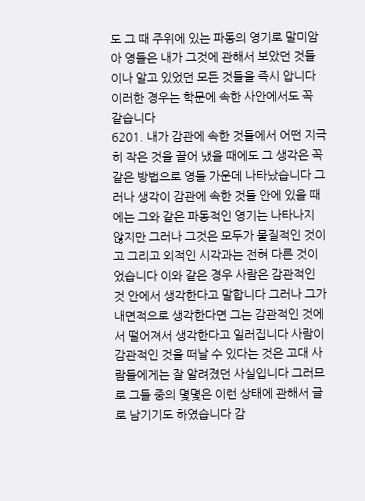도 그 때 주위에 있는 파동의 영기로 말미암아 영들은 내가 그것에 관해서 보았던 것들이나 알고 있었던 모든 것들을 즉시 압니다 이러한 경우는 학문에 속한 사안에서도 꼭 같습니다
6201. 내가 감관에 속한 것들에서 어떤 지극히 작은 것을 끌어 냈을 때에도 그 생각은 꼭 같은 방법으로 영들 가운데 나타났습니다 그러나 생각이 감관에 속한 것들 안에 있을 때에는 그와 같은 파동적인 영기는 나타나지 않지만 그러나 그것은 모두가 물질적인 것이고 그리고 외적인 시각과는 전혀 다른 것이었습니다 이와 같은 경우 사람은 감관적인 것 안에서 생각한다고 말합니다 그러나 그가 내면적으로 생각한다면 그는 감관적인 것에서 떨어져서 생각한다고 일러집니다 사람이 감관적인 것을 떠날 수 있다는 것은 고대 사람들에게는 잘 알려졌던 사실입니다 그러므로 그들 중의 몇몇은 이런 상태에 관해서 글로 남기기도 하였습니다 감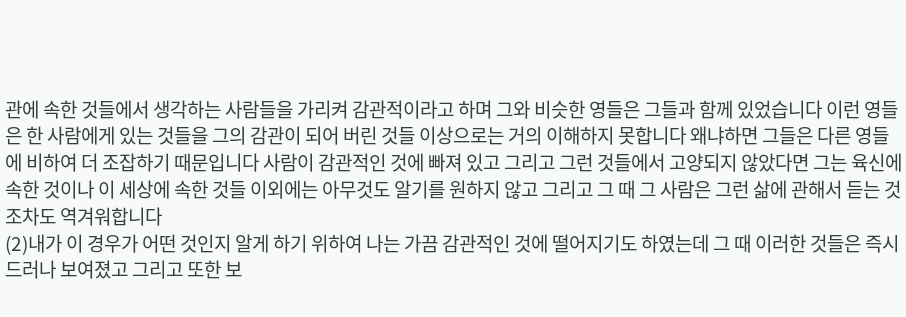관에 속한 것들에서 생각하는 사람들을 가리켜 감관적이라고 하며 그와 비슷한 영들은 그들과 함께 있었습니다 이런 영들은 한 사람에게 있는 것들을 그의 감관이 되어 버린 것들 이상으로는 거의 이해하지 못합니다 왜냐하면 그들은 다른 영들에 비하여 더 조잡하기 때문입니다 사람이 감관적인 것에 빠져 있고 그리고 그런 것들에서 고양되지 않았다면 그는 육신에 속한 것이나 이 세상에 속한 것들 이외에는 아무것도 알기를 원하지 않고 그리고 그 때 그 사람은 그런 삶에 관해서 듣는 것조차도 역겨워합니다
(2)내가 이 경우가 어떤 것인지 알게 하기 위하여 나는 가끔 감관적인 것에 떨어지기도 하였는데 그 때 이러한 것들은 즉시 드러나 보여졌고 그리고 또한 보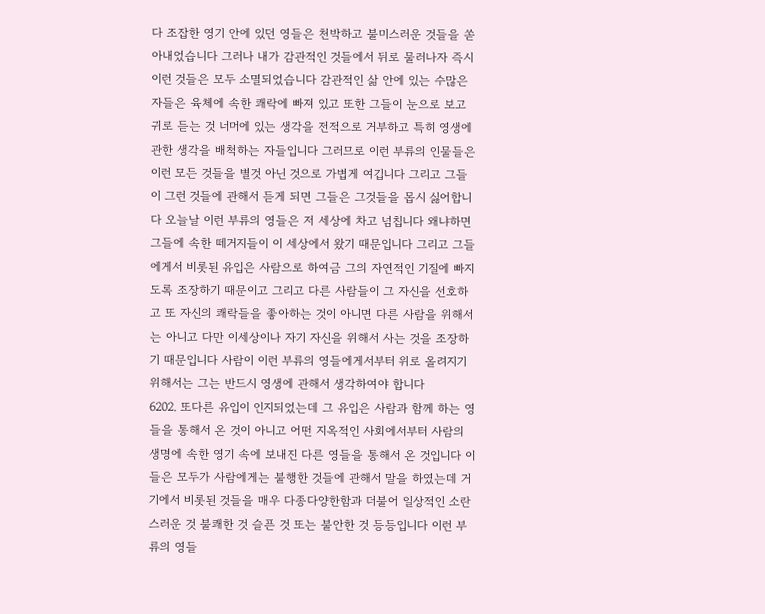다 조잡한 영기 안에 있던 영들은 천박하고 불미스러운 것들을 쏟아내었습니다 그러나 내가 감관적인 것들에서 뒤로 물러나자 즉시 이런 것들은 모두 소멸되었습니다 감관적인 삶 안에 있는 수많은 자들은 육체에 속한 쾌락에 빠져 있고 또한 그들이 눈으로 보고 귀로 듣는 것 너머에 있는 생각을 전적으로 거부하고 특히 영생에 관한 생각을 배척하는 자들입니다 그러므로 이런 부류의 인물들은 이런 모든 것들을 별것 아닌 것으로 가볍게 여깁니다 그리고 그들이 그런 것들에 관해서 듣게 되면 그들은 그것들을 몹시 싫어합니다 오늘날 이런 부류의 영들은 저 세상에 차고 넘칩니다 왜냐하면 그들에 속한 떼거지들이 이 세상에서 왔기 때문입니다 그리고 그들에게서 비롯된 유입은 사람으로 하여금 그의 자연적인 기질에 빠지도록 조장하기 때문이고 그리고 다른 사람들이 그 자신을 선호하고 또 자신의 쾌락들을 좋아하는 것이 아니면 다른 사람을 위해서는 아니고 다만 이세상이나 자기 자신을 위해서 사는 것을 조장하기 때문입니다 사람이 이런 부류의 영들에게서부터 위로 올려지기 위해서는 그는 반드시 영생에 관해서 생각하여야 합니다
6202. 또다른 유입이 인지되었는데 그 유입은 사람과 함께 하는 영들을 통해서 온 것이 아니고 어떤 지옥적인 사회에서부터 사람의 생명에 속한 영기 속에 보내진 다른 영들을 통해서 온 것입니다 이들은 모두가 사람에게는 불행한 것들에 관해서 말을 하였는데 거기에서 비롯된 것들을 매우 다종다양한함과 더불어 일상적인 소란스러운 것 불쾌한 것 슬픈 것 또는 불안한 것 등등입니다 이런 부류의 영들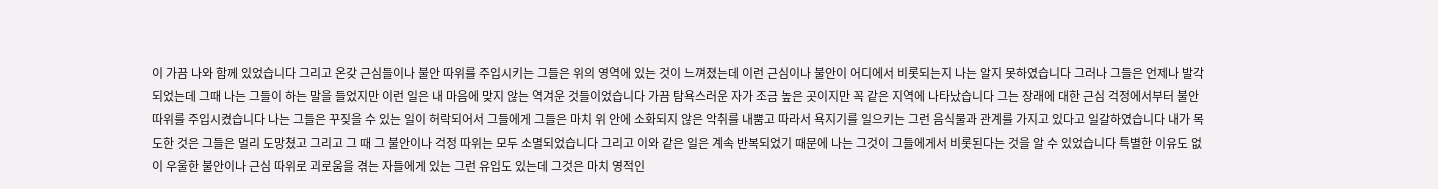이 가끔 나와 함께 있었습니다 그리고 온갖 근심들이나 불안 따위를 주입시키는 그들은 위의 영역에 있는 것이 느껴졌는데 이런 근심이나 불안이 어디에서 비롯되는지 나는 알지 못하였습니다 그러나 그들은 언제나 발각되었는데 그때 나는 그들이 하는 말을 들었지만 이런 일은 내 마음에 맞지 않는 역겨운 것들이었습니다 가끔 탐욕스러운 자가 조금 높은 곳이지만 꼭 같은 지역에 나타났습니다 그는 장래에 대한 근심 걱정에서부터 불안 따위를 주입시켰습니다 나는 그들은 꾸짖을 수 있는 일이 허락되어서 그들에게 그들은 마치 위 안에 소화되지 않은 악취를 내뿜고 따라서 욕지기를 일으키는 그런 음식물과 관계를 가지고 있다고 일갈하였습니다 내가 목도한 것은 그들은 멀리 도망쳤고 그리고 그 때 그 불안이나 걱정 따위는 모두 소멸되었습니다 그리고 이와 같은 일은 계속 반복되었기 때문에 나는 그것이 그들에게서 비롯된다는 것을 알 수 있었습니다 특별한 이유도 없이 우울한 불안이나 근심 따위로 괴로움을 겪는 자들에게 있는 그런 유입도 있는데 그것은 마치 영적인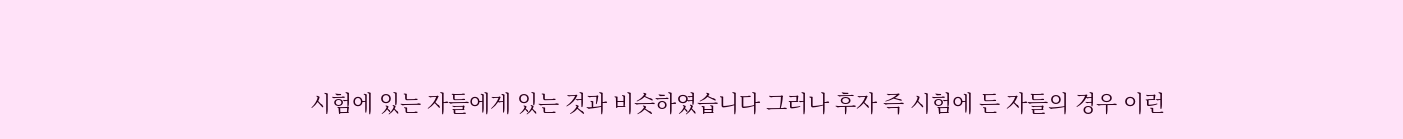시험에 있는 자들에게 있는 것과 비슷하였습니다 그러나 후자 즉 시험에 든 자들의 경우 이런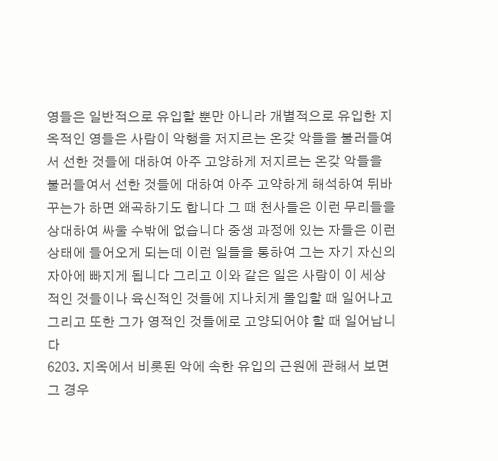영들은 일반적으로 유입할 뿐만 아니라 개별적으로 유입한 지옥적인 영들은 사람이 악행을 저지르는 온갖 악들을 불러들여서 선한 것들에 대하여 아주 고양하게 저지르는 온갖 악들을 불러들여서 선한 것들에 대하여 아주 고약하게 해석하여 뒤바꾸는가 하면 왜곡하기도 합니다 그 때 천사들은 이런 무리들을 상대하여 싸울 수밖에 없습니다 중생 과정에 있는 자들은 이런 상태에 들어오게 되는데 이런 일들을 통하여 그는 자기 자신의 자아에 빠지게 됩니다 그리고 이와 같은 일은 사람이 이 세상적인 것들이나 육신적인 것들에 지나치게 몰입할 때 일어나고 그리고 또한 그가 영적인 것들에로 고양되어야 할 때 일어납니다
6203. 지옥에서 비롯된 악에 속한 유입의 근원에 관해서 보면 그 경우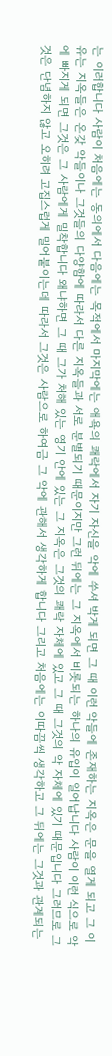는 이러합니다 사람이 처음에는 동의에서 다음에는 목적에서 마지막에는 애욕의 쾌락에서 자기 자신을 악에 쑤셔 박게 되면 그 때 이런 악들에 존재하는 지옥은 문을 열게 되고 그 이유는 지옥들은 온갖 악들이나 그것들의 다양함에 따라서 다른 지옥들과 서로 분별되기 때문이지만 그런 뒤에는 그 지옥에서 비롯되는 하나의 유입이 일어납니다 사람이 이런 식으로 악에 빠지게 되면 그것은 그 사람에게 밀착합니다 왜냐하면 그 때 그가 처해 있는 영기 안에 있는 그 지옥은 그것의 쾌락 자체에 있고 그 때 그것의 악 자체에 있기 때문입니다 그러므로 그것은 단념하지 않고 오히려 고집스럽게 밀어붙이는데 따라서 그것은 사람으로 하여금 그 악에 관해서 생각하게 합니다 그리고 처음에는 이따끔씩 생각하고 그 뒤에는 그것과 관계되는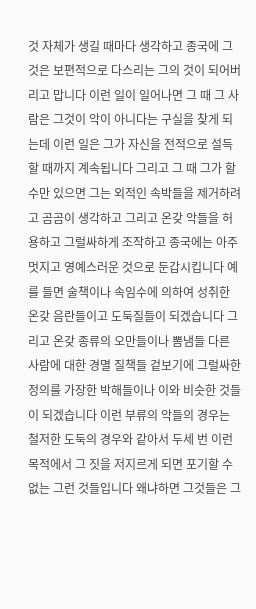것 자체가 생길 때마다 생각하고 종국에 그것은 보편적으로 다스리는 그의 것이 되어버리고 맙니다 이런 일이 일어나면 그 때 그 사람은 그것이 악이 아니다는 구실을 찾게 되는데 이런 일은 그가 자신을 전적으로 설득할 때까지 계속됩니다 그리고 그 때 그가 할 수만 있으면 그는 외적인 속박들을 제거하려고 곰곰이 생각하고 그리고 온갖 악들을 허용하고 그럴싸하게 조작하고 종국에는 아주 멋지고 영예스러운 것으로 둔갑시킵니다 예를 들면 술책이나 속임수에 의하여 성취한 온갖 음란들이고 도둑질들이 되겠습니다 그리고 온갖 종류의 오만들이나 뽐냄들 다른 사람에 대한 경멸 질책들 겉보기에 그럴싸한 정의를 가장한 박해들이나 이와 비슷한 것들이 되겠습니다 이런 부류의 악들의 경우는 철저한 도둑의 경우와 같아서 두세 번 이런 목적에서 그 짓을 저지르게 되면 포기할 수 없는 그런 것들입니다 왜냐하면 그것들은 그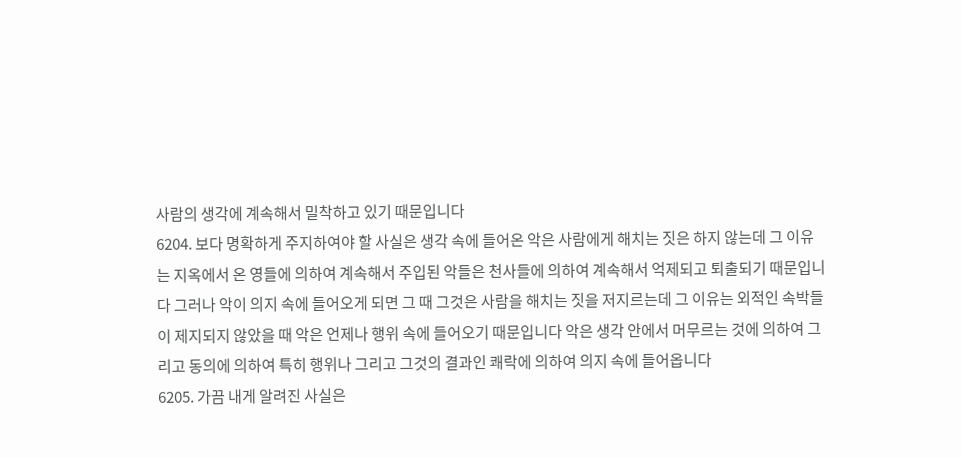사람의 생각에 계속해서 밀착하고 있기 때문입니다
6204. 보다 명확하게 주지하여야 할 사실은 생각 속에 들어온 악은 사람에게 해치는 짓은 하지 않는데 그 이유는 지옥에서 온 영들에 의하여 계속해서 주입된 악들은 천사들에 의하여 계속해서 억제되고 퇴출되기 때문입니다 그러나 악이 의지 속에 들어오게 되면 그 때 그것은 사람을 해치는 짓을 저지르는데 그 이유는 외적인 속박들이 제지되지 않았을 때 악은 언제나 행위 속에 들어오기 때문입니다 악은 생각 안에서 머무르는 것에 의하여 그리고 동의에 의하여 특히 행위나 그리고 그것의 결과인 쾌락에 의하여 의지 속에 들어옵니다
6205. 가끔 내게 알려진 사실은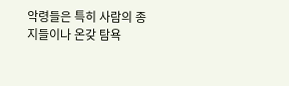악령들은 특히 사람의 종지들이나 온갖 탐욕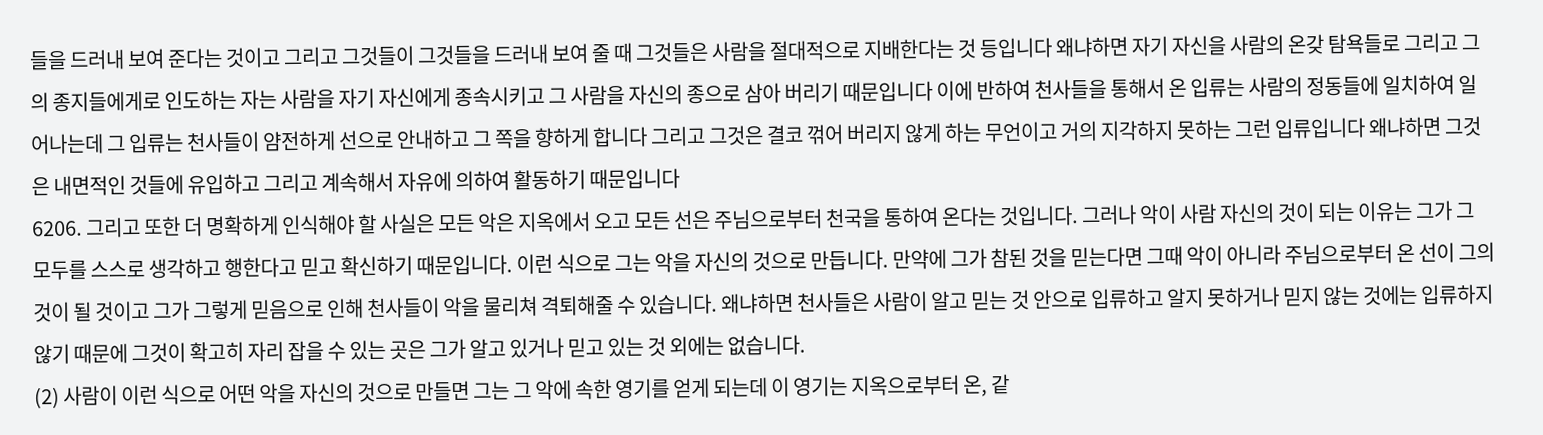들을 드러내 보여 준다는 것이고 그리고 그것들이 그것들을 드러내 보여 줄 때 그것들은 사람을 절대적으로 지배한다는 것 등입니다 왜냐하면 자기 자신을 사람의 온갖 탐욕들로 그리고 그의 종지들에게로 인도하는 자는 사람을 자기 자신에게 종속시키고 그 사람을 자신의 종으로 삼아 버리기 때문입니다 이에 반하여 천사들을 통해서 온 입류는 사람의 정동들에 일치하여 일어나는데 그 입류는 천사들이 얌전하게 선으로 안내하고 그 쪽을 향하게 합니다 그리고 그것은 결코 꺾어 버리지 않게 하는 무언이고 거의 지각하지 못하는 그런 입류입니다 왜냐하면 그것은 내면적인 것들에 유입하고 그리고 계속해서 자유에 의하여 활동하기 때문입니다
6206. 그리고 또한 더 명확하게 인식해야 할 사실은 모든 악은 지옥에서 오고 모든 선은 주님으로부터 천국을 통하여 온다는 것입니다. 그러나 악이 사람 자신의 것이 되는 이유는 그가 그 모두를 스스로 생각하고 행한다고 믿고 확신하기 때문입니다. 이런 식으로 그는 악을 자신의 것으로 만듭니다. 만약에 그가 참된 것을 믿는다면 그때 악이 아니라 주님으로부터 온 선이 그의 것이 될 것이고 그가 그렇게 믿음으로 인해 천사들이 악을 물리쳐 격퇴해줄 수 있습니다. 왜냐하면 천사들은 사람이 알고 믿는 것 안으로 입류하고 알지 못하거나 믿지 않는 것에는 입류하지 않기 때문에 그것이 확고히 자리 잡을 수 있는 곳은 그가 알고 있거나 믿고 있는 것 외에는 없습니다.
(2) 사람이 이런 식으로 어떤 악을 자신의 것으로 만들면 그는 그 악에 속한 영기를 얻게 되는데 이 영기는 지옥으로부터 온, 같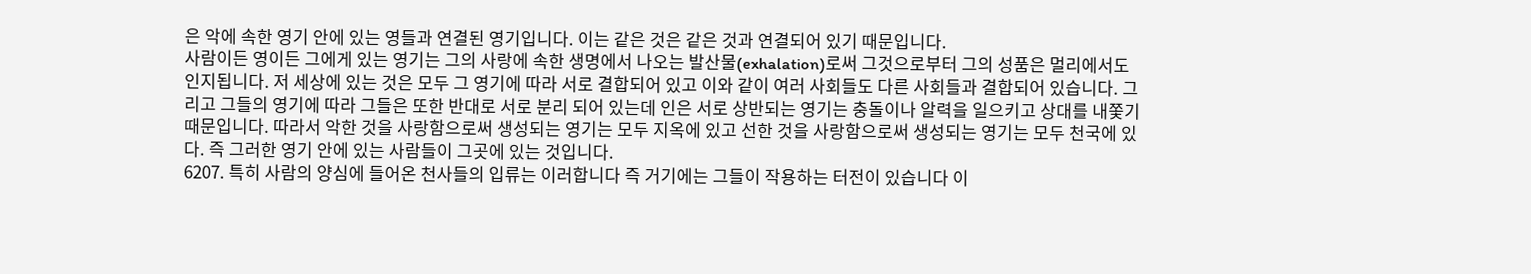은 악에 속한 영기 안에 있는 영들과 연결된 영기입니다. 이는 같은 것은 같은 것과 연결되어 있기 때문입니다.
사람이든 영이든 그에게 있는 영기는 그의 사랑에 속한 생명에서 나오는 발산물(exhalation)로써 그것으로부터 그의 성품은 멀리에서도 인지됩니다. 저 세상에 있는 것은 모두 그 영기에 따라 서로 결합되어 있고 이와 같이 여러 사회들도 다른 사회들과 결합되어 있습니다. 그리고 그들의 영기에 따라 그들은 또한 반대로 서로 분리 되어 있는데 인은 서로 상반되는 영기는 충돌이나 알력을 일으키고 상대를 내쫓기 때문입니다. 따라서 악한 것을 사랑함으로써 생성되는 영기는 모두 지옥에 있고 선한 것을 사랑함으로써 생성되는 영기는 모두 천국에 있다. 즉 그러한 영기 안에 있는 사람들이 그곳에 있는 것입니다.
6207. 특히 사람의 양심에 들어온 천사들의 입류는 이러합니다 즉 거기에는 그들이 작용하는 터전이 있습니다 이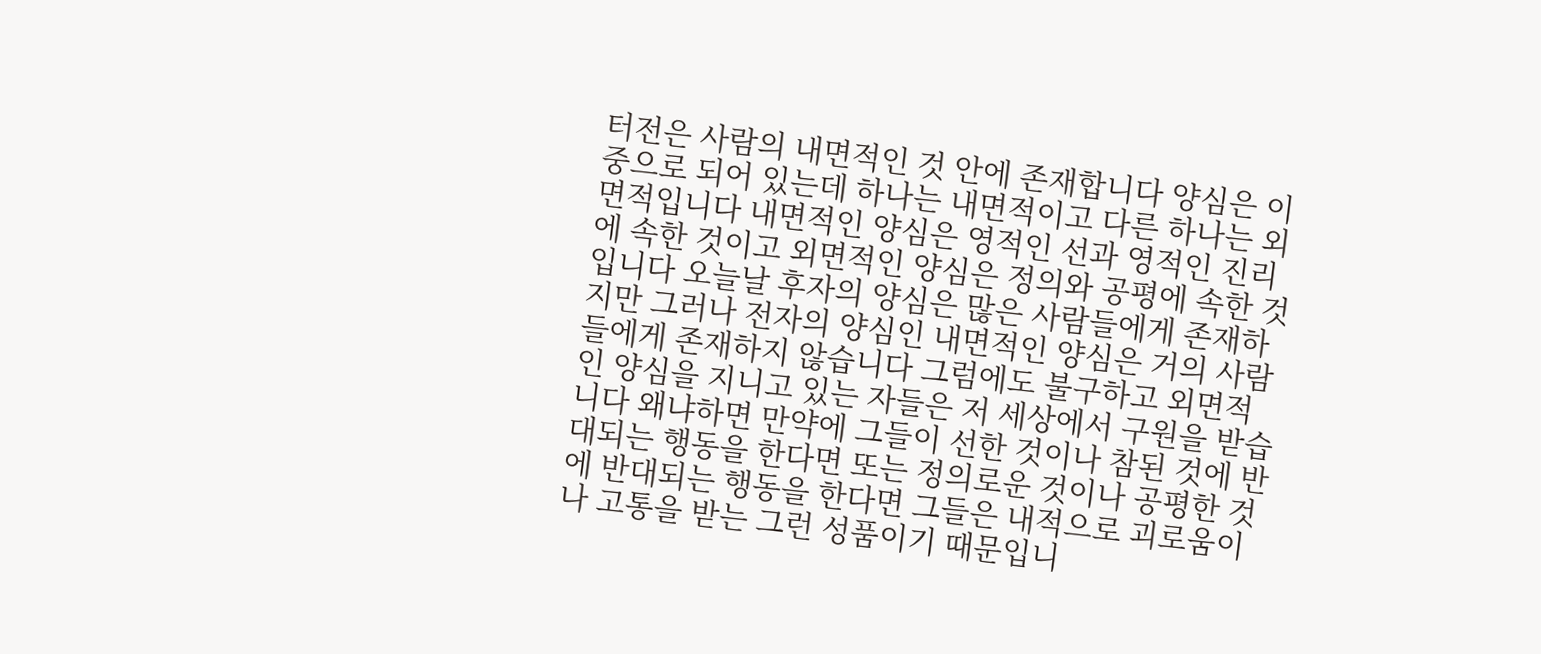터전은 사람의 내면적인 것 안에 존재합니다 양심은 이중으로 되어 있는데 하나는 내면적이고 다른 하나는 외면적입니다 내면적인 양심은 영적인 선과 영적인 진리에 속한 것이고 외면적인 양심은 정의와 공평에 속한 것입니다 오늘날 후자의 양심은 많은 사람들에게 존재하지만 그러나 전자의 양심인 내면적인 양심은 거의 사람들에게 존재하지 않습니다 그럼에도 불구하고 외면적인 양심을 지니고 있는 자들은 저 세상에서 구원을 받습니다 왜냐하면 만약에 그들이 선한 것이나 참된 것에 반대되는 행동을 한다면 또는 정의로운 것이나 공평한 것에 반대되는 행동을 한다면 그들은 내적으로 괴로움이나 고통을 받는 그런 성품이기 때문입니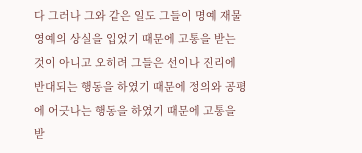다 그러나 그와 같은 일도 그들이 명예 재물 영예의 상실을 입었기 때문에 고통을 받는 것이 아니고 오히려 그들은 선이나 진리에 반대되는 행동을 하였기 때문에 정의와 공평에 어긋나는 행동을 하였기 때문에 고통을 받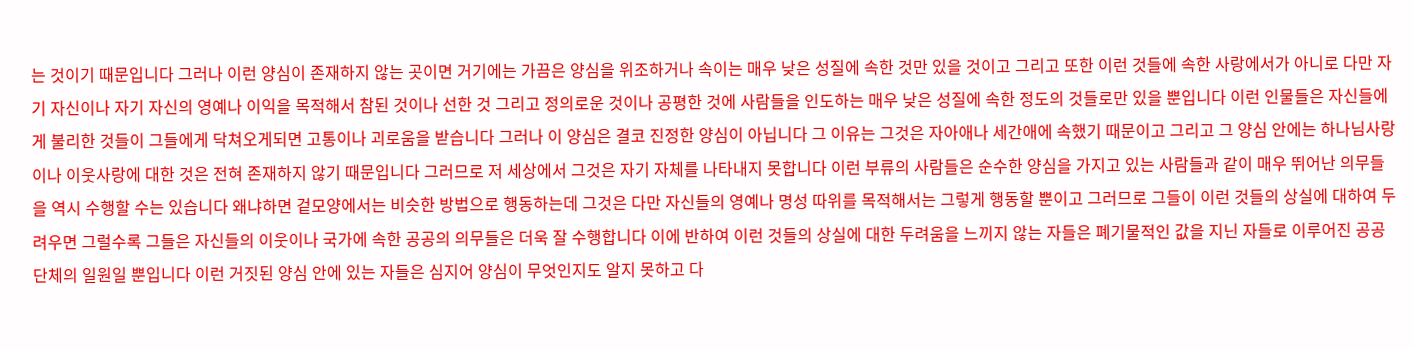는 것이기 때문입니다 그러나 이런 양심이 존재하지 않는 곳이면 거기에는 가끔은 양심을 위조하거나 속이는 매우 낮은 성질에 속한 것만 있을 것이고 그리고 또한 이런 것들에 속한 사랑에서가 아니로 다만 자기 자신이나 자기 자신의 영예나 이익을 목적해서 참된 것이나 선한 것 그리고 정의로운 것이나 공평한 것에 사람들을 인도하는 매우 낮은 성질에 속한 정도의 것들로만 있을 뿐입니다 이런 인물들은 자신들에게 불리한 것들이 그들에게 닥쳐오게되면 고통이나 괴로움을 받습니다 그러나 이 양심은 결코 진정한 양심이 아닙니다 그 이유는 그것은 자아애나 세간애에 속했기 때문이고 그리고 그 양심 안에는 하나님사랑이나 이웃사랑에 대한 것은 전혀 존재하지 않기 때문입니다 그러므로 저 세상에서 그것은 자기 자체를 나타내지 못합니다 이런 부류의 사람들은 순수한 양심을 가지고 있는 사람들과 같이 매우 뛰어난 의무들을 역시 수행할 수는 있습니다 왜냐하면 겉모양에서는 비슷한 방법으로 행동하는데 그것은 다만 자신들의 영예나 명성 따위를 목적해서는 그렇게 행동할 뿐이고 그러므로 그들이 이런 것들의 상실에 대하여 두려우면 그럴수록 그들은 자신들의 이웃이나 국가에 속한 공공의 의무들은 더욱 잘 수행합니다 이에 반하여 이런 것들의 상실에 대한 두려움을 느끼지 않는 자들은 폐기물적인 값을 지닌 자들로 이루어진 공공단체의 일원일 뿐입니다 이런 거짓된 양심 안에 있는 자들은 심지어 양심이 무엇인지도 알지 못하고 다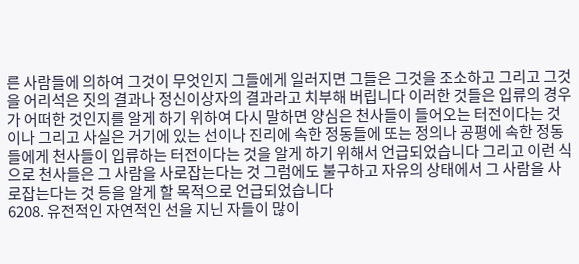른 사람들에 의하여 그것이 무엇인지 그들에게 일러지면 그들은 그것을 조소하고 그리고 그것을 어리석은 짓의 결과나 정신이상자의 결과라고 치부해 버립니다 이러한 것들은 입류의 경우가 어떠한 것인지를 알게 하기 위하여 다시 말하면 양심은 천사들이 들어오는 터전이다는 것이나 그리고 사실은 거기에 있는 선이나 진리에 속한 정동들에 또는 정의나 공평에 속한 정동들에게 천사들이 입류하는 터전이다는 것을 알게 하기 위해서 언급되었습니다 그리고 이런 식으로 천사들은 그 사람을 사로잡는다는 것 그럼에도 불구하고 자유의 상태에서 그 사람을 사로잡는다는 것 등을 알게 할 목적으로 언급되었습니다
6208. 유전적인 자연적인 선을 지닌 자들이 많이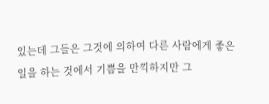있는데 그들은 그것에 의하여 다른 사람에게 좋은 일을 하는 것에서 기쁨을 만끽하지만 그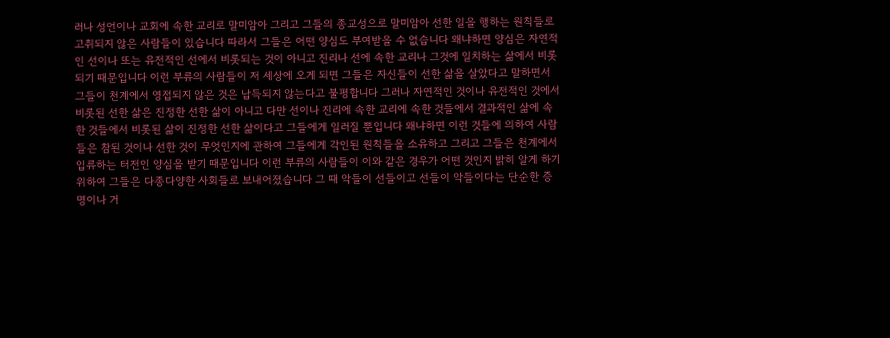러나 성언이나 교회에 속한 교리로 말미암아 그리고 그들의 종교성으로 말미암아 선한 일을 행하는 원칙들로 고취되지 않은 사람들이 있습니다 따라서 그들은 어떤 양심도 부여받을 수 없습니다 왜냐하면 양심은 자연적인 선이나 또는 유전적인 선에서 비롯되는 것이 아니고 진리나 선에 속한 교리나 그것에 일치하는 삶에서 비롯되기 때문입니다 이런 부류의 사람들이 저 세상에 오게 되면 그들은 자신들이 선한 삶을 살았다고 말하면서 그들이 천계에서 영접되지 않은 것은 납득되지 않는다고 불평합니다 그러나 자연적인 것이나 유전적인 것에서 비롯된 선한 삶은 진정한 선한 삶이 아니고 다만 선이나 진리에 속한 교리에 속한 것들에서 결과적인 삶에 속한 것들에서 비롯된 삶이 진정한 선한 삶이다고 그들에게 일러질 뿐입니다 왜냐하면 이런 것들에 의하여 사람들은 참된 것이나 선한 것이 무엇인지에 관하여 그들에게 각인된 원칙들을 소유하고 그리고 그들은 천계에서 입류하는 터전인 양심을 받기 때문입니다 이런 부류의 사람들이 이와 같은 경우가 어떤 것인지 밝히 알게 하기 위하여 그들은 다종다양한 사회들로 보내어졌습니다 그 때 악들이 선들이고 선들이 악들이다는 단순한 증명이나 거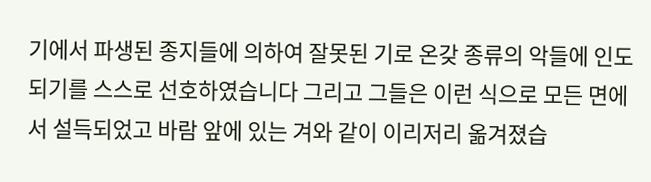기에서 파생된 종지들에 의하여 잘못된 기로 온갖 종류의 악들에 인도되기를 스스로 선호하였습니다 그리고 그들은 이런 식으로 모든 면에서 설득되었고 바람 앞에 있는 겨와 같이 이리저리 옮겨졌습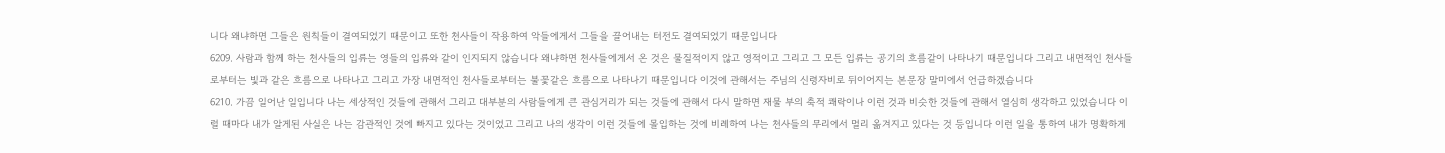니다 왜냐하면 그들은 원칙들이 결여되었기 때문이고 또한 천사들이 작용하여 악들에게서 그들을 끌어내는 터전도 결여되었기 때문입니다
6209. 사람과 함께 하는 천사들의 입류는 영들의 입류와 같이 인지되지 않습니다 왜냐하면 천사들에게서 온 것은 물질적이지 않고 영적이고 그리고 그 모든 입류는 공기의 흐름같이 나타나기 때문입니다 그리고 내면적인 천사들로부터는 빛과 같은 흐름으로 나타나고 그리고 가장 내면적인 천사들로부터는 불꽃같은 흐름으로 나타나기 때문입니다 이것에 관해서는 주님의 신령자비로 뒤이어지는 본문장 말미에서 언급하겠습니다
6210. 가끔 일어난 일입니다 나는 세상적인 것들에 관해서 그리고 대부분의 사람들에게 큰 관심거리가 되는 것들에 관해서 다시 말하면 재물 부의 축적 쾌락이나 이런 것과 비슷한 것들에 관해서 열심히 생각하고 있었습니다 이럴 때마다 내가 알게된 사실은 나는 감관적인 것에 빠지고 있다는 것이었고 그리고 나의 생각이 이런 것들에 몰입하는 것에 비례하여 나는 천사들의 무리에서 멀리 옮겨지고 있다는 것 등입니다 이런 일을 통하여 내가 명확하게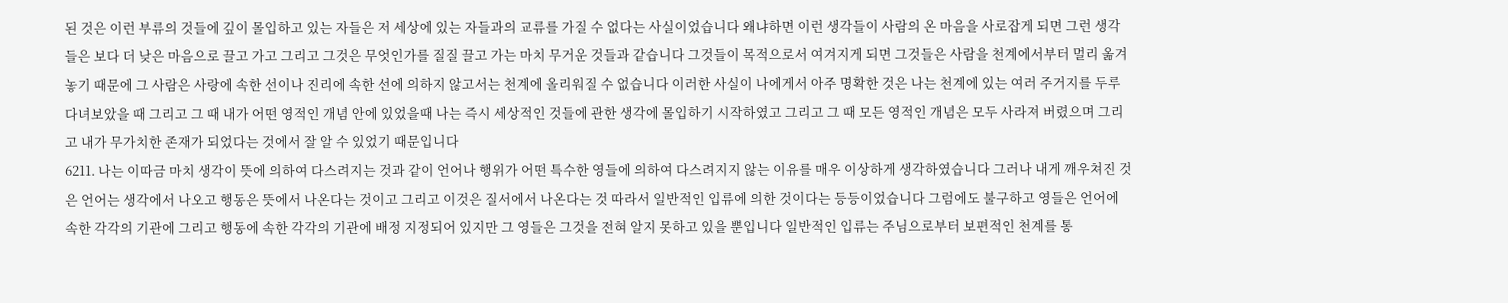된 것은 이런 부류의 것들에 깊이 몰입하고 있는 자들은 저 세상에 있는 자들과의 교류를 가질 수 없다는 사실이었습니다 왜냐하면 이런 생각들이 사람의 온 마음을 사로잡게 되면 그런 생각들은 보다 더 낮은 마음으로 끌고 가고 그리고 그것은 무엇인가를 질질 끌고 가는 마치 무거운 것들과 같습니다 그것들이 목적으로서 여겨지게 되면 그것들은 사람을 천계에서부터 멀리 옮겨 놓기 때문에 그 사람은 사랑에 속한 선이나 진리에 속한 선에 의하지 않고서는 천계에 올리워질 수 없습니다 이러한 사실이 나에게서 아주 명확한 것은 나는 천계에 있는 여러 주거지를 두루 다녀보았을 때 그리고 그 때 내가 어떤 영적인 개념 안에 있었을때 나는 즉시 세상적인 것들에 관한 생각에 몰입하기 시작하였고 그리고 그 때 모든 영적인 개념은 모두 사라져 버렸으며 그리고 내가 무가치한 존재가 되었다는 것에서 잘 알 수 있었기 때문입니다
6211. 나는 이따금 마치 생각이 뜻에 의하여 다스려지는 것과 같이 언어나 행위가 어떤 특수한 영들에 의하여 다스려지지 않는 이유를 매우 이상하게 생각하였습니다 그러나 내게 깨우쳐진 것은 언어는 생각에서 나오고 행동은 뜻에서 나온다는 것이고 그리고 이것은 질서에서 나온다는 것 따라서 일반적인 입류에 의한 것이다는 등등이었습니다 그럼에도 불구하고 영들은 언어에 속한 각각의 기관에 그리고 행동에 속한 각각의 기관에 배정 지정되어 있지만 그 영들은 그것을 전혀 알지 못하고 있을 뿐입니다 일반적인 입류는 주님으로부터 보편적인 천계를 통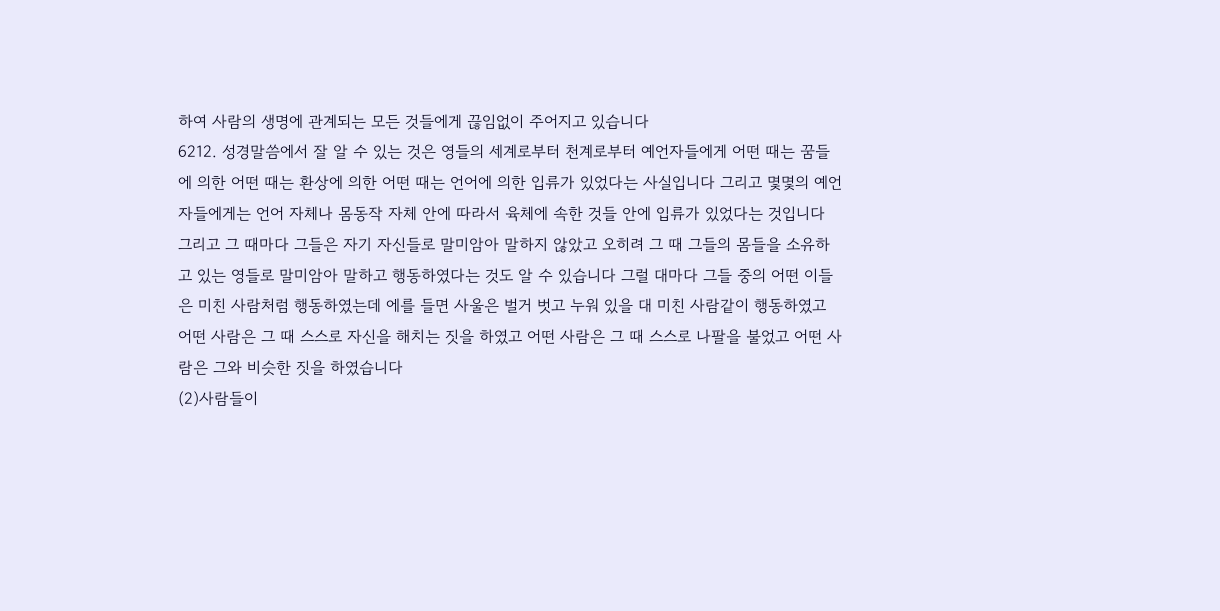하여 사람의 생명에 관계되는 모든 것들에게 끊임없이 주어지고 있습니다
6212. 성경말씀에서 잘 알 수 있는 것은 영들의 세계로부터 천계로부터 예언자들에게 어떤 때는 꿈들에 의한 어떤 때는 환상에 의한 어떤 때는 언어에 의한 입류가 있었다는 사실입니다 그리고 몇몇의 예언자들에게는 언어 자체나 몸동작 자체 안에 따라서 육체에 속한 것들 안에 입류가 있었다는 것입니다 그리고 그 때마다 그들은 자기 자신들로 말미암아 말하지 않았고 오히려 그 때 그들의 몸들을 소유하고 있는 영들로 말미암아 말하고 행동하였다는 것도 알 수 있습니다 그럴 대마다 그들 중의 어떤 이들은 미친 사람처럼 행동하였는데 에를 들면 사울은 벌거 벗고 누워 있을 대 미친 사람같이 행동하였고 어떤 사람은 그 때 스스로 자신을 해치는 짓을 하였고 어떤 사람은 그 때 스스로 나팔을 불었고 어떤 사람은 그와 비슷한 짓을 하였습니다
(2)사람들이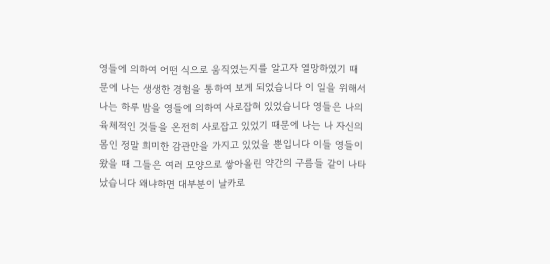영들에 의하여 어떤 식으로 움직였는지를 알고자 열망하였기 때문에 나는 생생한 경험을 통하여 보게 되었습니다 이 일을 위해서 나는 하루 밤을 영들에 의하여 사로잡혀 있었습니다 영들은 나의 육체적인 것들을 온전히 사로잡고 있었기 때문에 나는 나 자신의 몸인 정말 희미한 감관만을 가지고 있었을 뿐입니다 이들 영들이 왔을 때 그들은 여러 모양으로 쌓아올린 약간의 구름들 같이 나타났습니다 왜냐하면 대부분이 날카로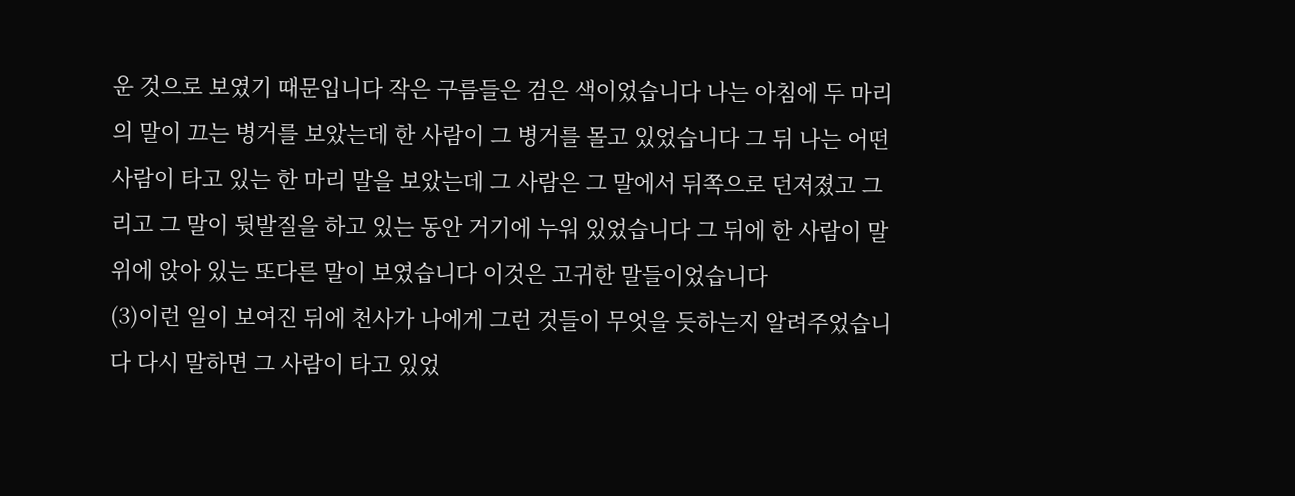운 것으로 보였기 때문입니다 작은 구름들은 검은 색이었습니다 나는 아침에 두 마리의 말이 끄는 병거를 보았는데 한 사람이 그 병거를 몰고 있었습니다 그 뒤 나는 어떤 사람이 타고 있는 한 마리 말을 보았는데 그 사람은 그 말에서 뒤쪽으로 던져졌고 그리고 그 말이 뒷발질을 하고 있는 동안 거기에 누워 있었습니다 그 뒤에 한 사람이 말 위에 앉아 있는 또다른 말이 보였습니다 이것은 고귀한 말들이었습니다
(3)이런 일이 보여진 뒤에 천사가 나에게 그런 것들이 무엇을 듯하는지 알려주었습니다 다시 말하면 그 사람이 타고 있었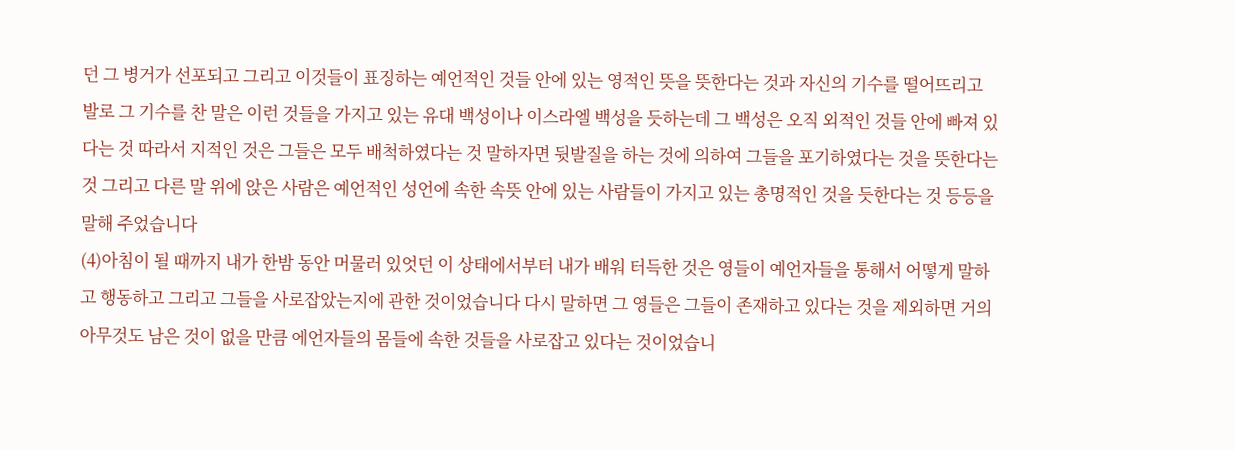던 그 병거가 선포되고 그리고 이것들이 표징하는 예언적인 것들 안에 있는 영적인 뜻을 뜻한다는 것과 자신의 기수를 떨어뜨리고 발로 그 기수를 찬 말은 이런 것들을 가지고 있는 유대 백성이나 이스라엘 백성을 듯하는데 그 백성은 오직 외적인 것들 안에 빠져 있다는 것 따라서 지적인 것은 그들은 모두 배척하였다는 것 말하자면 뒷발질을 하는 것에 의하여 그들을 포기하였다는 것을 뜻한다는 것 그리고 다른 말 위에 앉은 사람은 예언적인 성언에 속한 속뜻 안에 있는 사람들이 가지고 있는 총명적인 것을 듯한다는 것 등등을 말해 주었습니다
(4)아침이 될 때까지 내가 한밤 동안 머물러 있엇던 이 상태에서부터 내가 배워 터득한 것은 영들이 예언자들을 통해서 어떻게 말하고 행동하고 그리고 그들을 사로잡았는지에 관한 것이었습니다 다시 말하면 그 영들은 그들이 존재하고 있다는 것을 제외하면 거의 아무것도 남은 것이 없을 만큼 에언자들의 몸들에 속한 것들을 사로잡고 있다는 것이었습니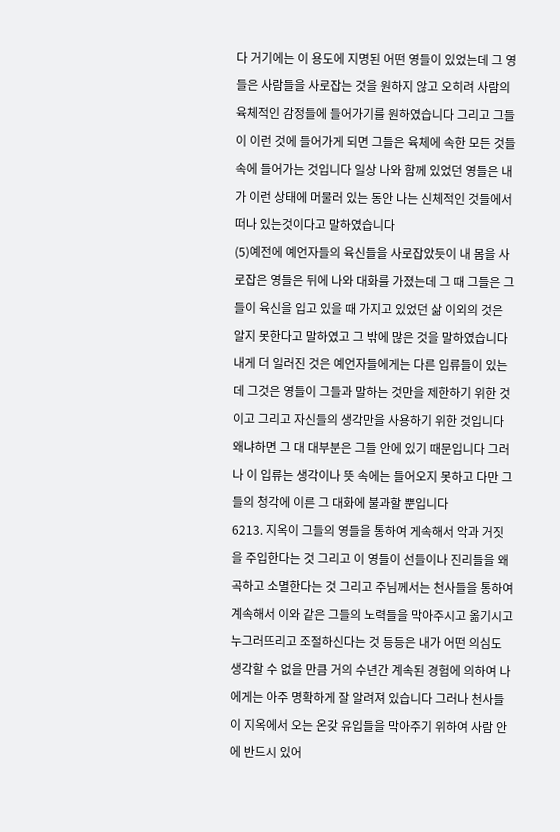다 거기에는 이 용도에 지명된 어떤 영들이 있었는데 그 영들은 사람들을 사로잡는 것을 원하지 않고 오히려 사람의 육체적인 감정들에 들어가기를 원하였습니다 그리고 그들이 이런 것에 들어가게 되면 그들은 육체에 속한 모든 것들 속에 들어가는 것입니다 일상 나와 함께 있었던 영들은 내가 이런 상태에 머물러 있는 동안 나는 신체적인 것들에서 떠나 있는것이다고 말하였습니다
(5)예전에 예언자들의 육신들을 사로잡았듯이 내 몸을 사로잡은 영들은 뒤에 나와 대화를 가졌는데 그 때 그들은 그들이 육신을 입고 있을 때 가지고 있었던 삶 이외의 것은 알지 못한다고 말하였고 그 밖에 많은 것을 말하였습니다 내게 더 일러진 것은 예언자들에게는 다른 입류들이 있는데 그것은 영들이 그들과 말하는 것만을 제한하기 위한 것이고 그리고 자신들의 생각만을 사용하기 위한 것입니다 왜냐하면 그 대 대부분은 그들 안에 있기 때문입니다 그러나 이 입류는 생각이나 뜻 속에는 들어오지 못하고 다만 그들의 청각에 이른 그 대화에 불과할 뿐입니다
6213. 지옥이 그들의 영들을 통하여 게속해서 악과 거짓을 주입한다는 것 그리고 이 영들이 선들이나 진리들을 왜곡하고 소멸한다는 것 그리고 주님께서는 천사들을 통하여 계속해서 이와 같은 그들의 노력들을 막아주시고 옮기시고 누그러뜨리고 조절하신다는 것 등등은 내가 어떤 의심도 생각할 수 없을 만큼 거의 수년간 계속된 경험에 의하여 나에게는 아주 명확하게 잘 알려져 있습니다 그러나 천사들이 지옥에서 오는 온갖 유입들을 막아주기 위하여 사람 안에 반드시 있어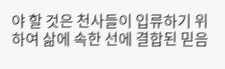야 할 것은 천사들이 입류하기 위하여 삶에 속한 선에 결합된 믿음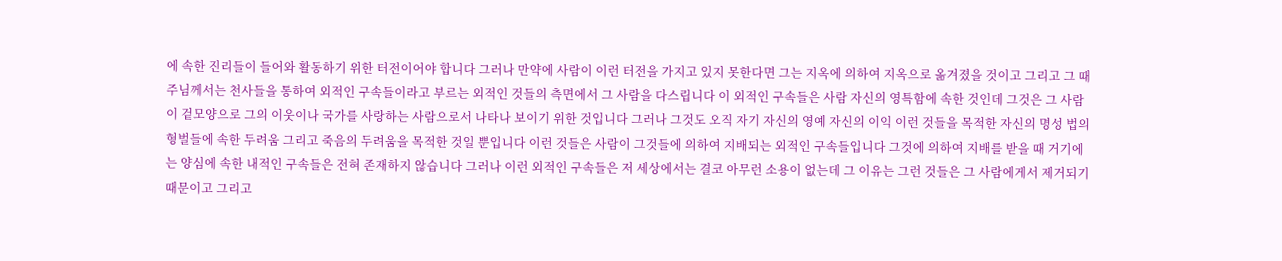에 속한 진리들이 들어와 활동하기 위한 터전이어야 합니다 그러나 만약에 사람이 이런 터전을 가지고 있지 못한다면 그는 지옥에 의하여 지옥으로 옮겨졌을 것이고 그리고 그 때 주님께서는 천사들을 통하여 외적인 구속들이라고 부르는 외적인 것들의 측면에서 그 사람을 다스립니다 이 외적인 구속들은 사람 자신의 영특함에 속한 것인데 그것은 그 사람이 겉모양으로 그의 이웃이나 국가를 사랑하는 사람으로서 나타나 보이기 위한 것입니다 그러나 그것도 오직 자기 자신의 영예 자신의 이익 이런 것들을 목적한 자신의 명성 법의 형벌들에 속한 두려움 그리고 죽음의 두려움을 목적한 것일 뿐입니다 이런 것들은 사람이 그것들에 의하여 지배되는 외적인 구속들입니다 그것에 의하여 지배를 받을 때 거기에는 양심에 속한 내적인 구속들은 전혀 존재하지 않습니다 그러나 이런 외적인 구속들은 저 세상에서는 결코 아무런 소용이 없는데 그 이유는 그런 것들은 그 사람에게서 제거되기 때문이고 그리고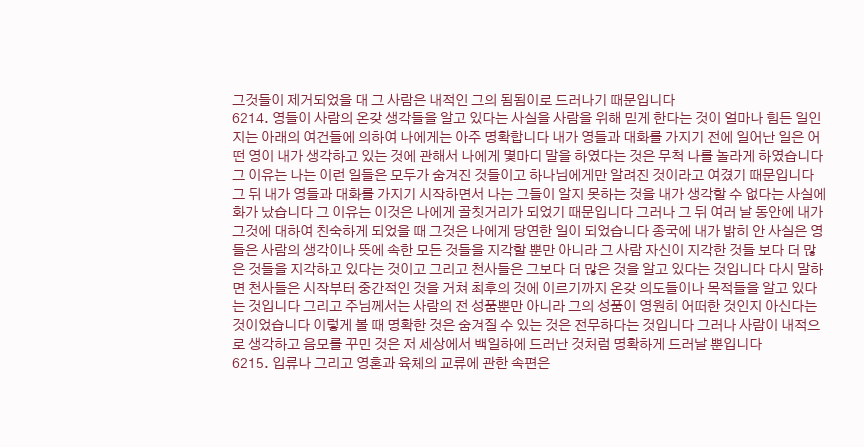그것들이 제거되었을 대 그 사람은 내적인 그의 됨됨이로 드러나기 때문입니다
6214. 영들이 사람의 온갖 생각들을 알고 있다는 사실을 사람을 위해 믿게 한다는 것이 얼마나 힘든 일인지는 아래의 여건들에 의하여 나에게는 아주 명확합니다 내가 영들과 대화를 가지기 전에 일어난 일은 어떤 영이 내가 생각하고 있는 것에 관해서 나에게 몇마디 말을 하였다는 것은 무척 나를 놀라게 하였습니다 그 이유는 나는 이런 일들은 모두가 숨겨진 것들이고 하나님에게만 알려진 것이라고 여겼기 때문입니다 그 뒤 내가 영들과 대화를 가지기 시작하면서 나는 그들이 알지 못하는 것을 내가 생각할 수 없다는 사실에 화가 났습니다 그 이유는 이것은 나에게 골칫거리가 되었기 때문입니다 그러나 그 뒤 여러 날 동안에 내가 그것에 대하여 친숙하게 되었을 때 그것은 나에게 당연한 일이 되었습니다 종국에 내가 밝히 안 사실은 영들은 사람의 생각이나 뜻에 속한 모든 것들을 지각할 뿐만 아니라 그 사람 자신이 지각한 것들 보다 더 많은 것들을 지각하고 있다는 것이고 그리고 천사들은 그보다 더 많은 것을 알고 있다는 것입니다 다시 말하면 천사들은 시작부터 중간적인 것을 거쳐 최후의 것에 이르기까지 온갖 의도들이나 목적들을 알고 있다는 것입니다 그리고 주님께서는 사람의 전 성품뿐만 아니라 그의 성품이 영원히 어떠한 것인지 아신다는 것이었습니다 이렇게 볼 때 명확한 것은 숨겨질 수 있는 것은 전무하다는 것입니다 그러나 사람이 내적으로 생각하고 음모를 꾸민 것은 저 세상에서 백일하에 드러난 것처럼 명확하게 드러날 뿐입니다
6215. 입류나 그리고 영혼과 육체의 교류에 관한 속편은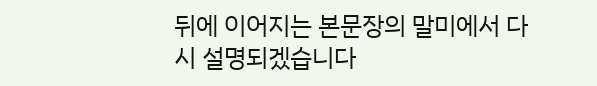뒤에 이어지는 본문장의 말미에서 다시 설명되겠습니다